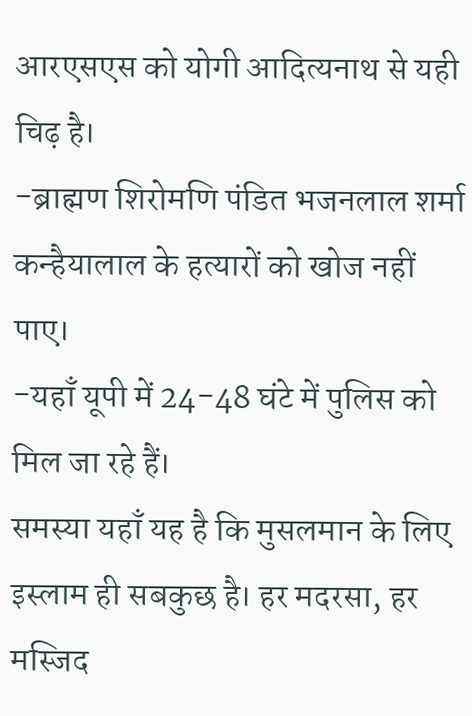आरएसएस को योगी आदित्यनाथ से यही चिढ़ है।
-ब्राह्मण शिरोमणि पंडित भजनलाल शर्मा कन्हैयालाल के हत्यारों को खोज नहीं पाए।
-यहाँ यूपी में 24-48 घंटे में पुलिस को मिल जा रहे हैं।
समस्या यहाँ यह है कि मुसलमान के लिए इस्लाम ही सबकुछ है। हर मदरसा, हर मस्जिद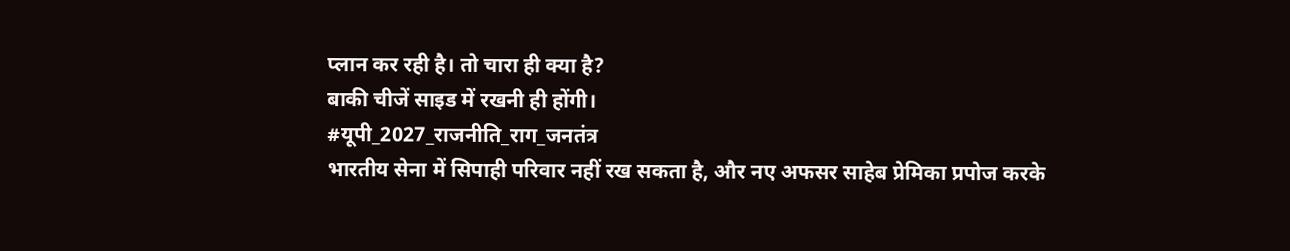प्लान कर रही है। तो चारा ही क्या है?
बाकी चीजें साइड में रखनी ही होंगी।
#यूपी_2027_राजनीति_राग_जनतंत्र
भारतीय सेना में सिपाही परिवार नहीं रख सकता है, और नए अफसर साहेब प्रेमिका प्रपोज करके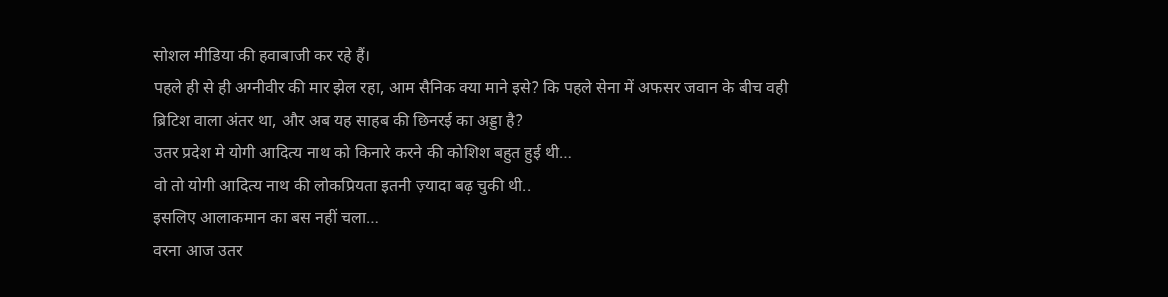सोशल मीडिया की हवाबाजी कर रहे हैं।
पहले ही से ही अग्नीवीर की मार झेल रहा, आम सैनिक क्या माने इसे? कि पहले सेना में अफसर जवान के बीच वही ब्रिटिश वाला अंतर था, और अब यह साहब की छिनरई का अड्डा है?
उतर प्रदेश मे योगी आदित्य नाथ को किनारे करने की कोशिश बहुत हुई थी…
वो तो योगी आदित्य नाथ की लोकप्रियता इतनी ज़्यादा बढ़ चुकी थी..
इसलिए आलाकमान का बस नहीं चला…
वरना आज उतर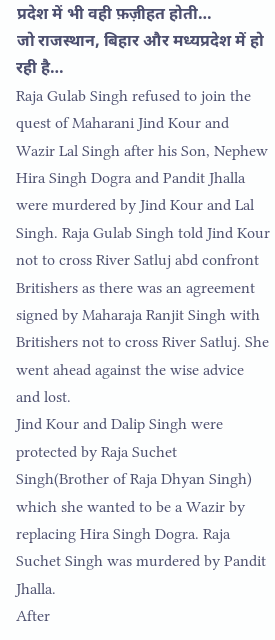प्रदेश में भी वही फ़ज़ीहत होती…
जो राजस्थान, बिहार और मध्यप्रदेश में हो रही है…
Raja Gulab Singh refused to join the quest of Maharani Jind Kour and Wazir Lal Singh after his Son, Nephew Hira Singh Dogra and Pandit Jhalla were murdered by Jind Kour and Lal Singh. Raja Gulab Singh told Jind Kour not to cross River Satluj abd confront Britishers as there was an agreement signed by Maharaja Ranjit Singh with Britishers not to cross River Satluj. She went ahead against the wise advice and lost.
Jind Kour and Dalip Singh were protected by Raja Suchet Singh(Brother of Raja Dhyan Singh) which she wanted to be a Wazir by replacing Hira Singh Dogra. Raja Suchet Singh was murdered by Pandit Jhalla.
After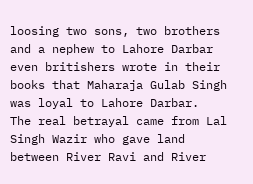loosing two sons, two brothers and a nephew to Lahore Darbar even britishers wrote in their books that Maharaja Gulab Singh was loyal to Lahore Darbar.
The real betrayal came from Lal Singh Wazir who gave land between River Ravi and River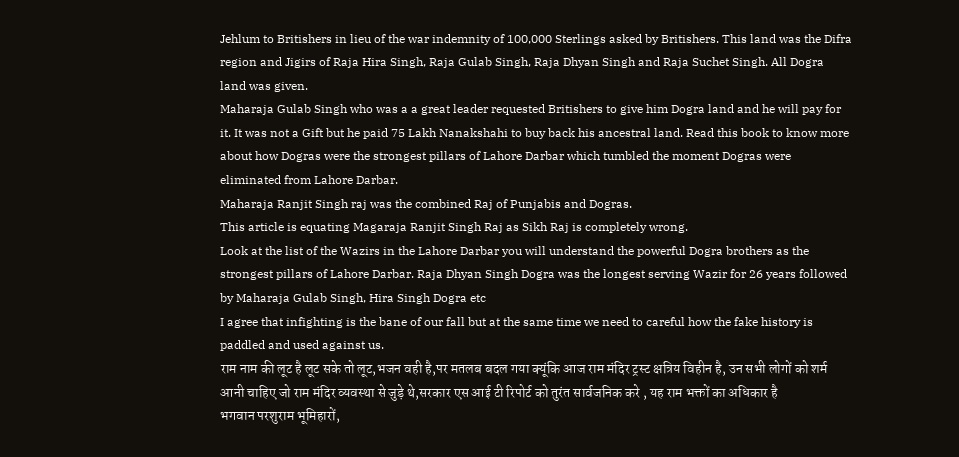Jehlum to Britishers in lieu of the war indemnity of 100,000 Sterlings asked by Britishers. This land was the Difra region and Jigirs of Raja Hira Singh, Raja Gulab Singh, Raja Dhyan Singh and Raja Suchet Singh. All Dogra land was given.
Maharaja Gulab Singh who was a a great leader requested Britishers to give him Dogra land and he will pay for it. It was not a Gift but he paid 75 Lakh Nanakshahi to buy back his ancestral land. Read this book to know more about how Dogras were the strongest pillars of Lahore Darbar which tumbled the moment Dogras were eliminated from Lahore Darbar.
Maharaja Ranjit Singh raj was the combined Raj of Punjabis and Dogras.
This article is equating Magaraja Ranjit Singh Raj as Sikh Raj is completely wrong.
Look at the list of the Wazirs in the Lahore Darbar you will understand the powerful Dogra brothers as the strongest pillars of Lahore Darbar. Raja Dhyan Singh Dogra was the longest serving Wazir for 26 years followed by Maharaja Gulab Singh, Hira Singh Dogra etc
I agree that infighting is the bane of our fall but at the same time we need to careful how the fake history is paddled and used against us.
राम नाम की लूट है लूट सके तो लूट,भजन वही है,पर मतलब बदल गया क्यूंकि आज राम मंदिर ट्रस्ट क्षत्रिय विहीन है, उन सभी लोगों को शर्म आनी चाहिए जो राम मंदिर व्यवस्था से जुड़े थे,सरकार एस आई टी रिपोर्ट को तुरंत सार्वजनिक करे , यह राम भक्तों का अधिकार है
भगवान परशुराम भूमिहारों,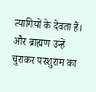त्यागियों के देवता हैं। और ब्राह्मण उन्हें चुराकर परशुराम का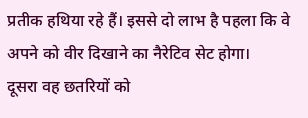प्रतीक हथिया रहे हैं। इससे दो लाभ है पहला कि वे अपने को वीर दिखाने का नैरेटिव सेट होगा।
दूसरा वह छतरियों को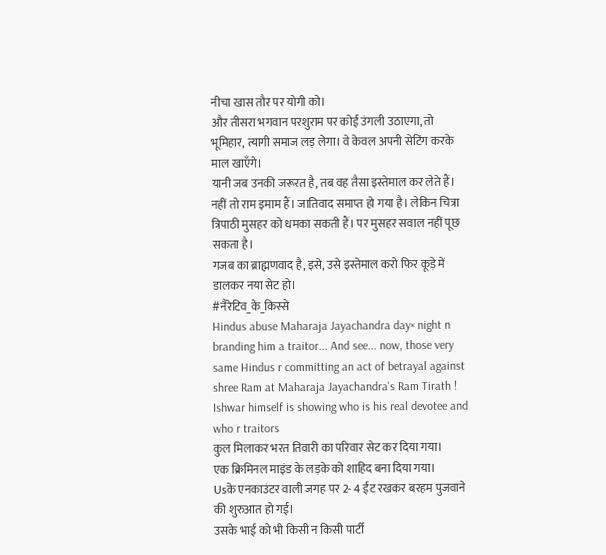नीचा खास तौर पर योगी को।
और तीसरा भगवान परशुराम पर कोई उंगली उठाएगा, तो भूमिहार, त्यागी समाज लड़ लेगा। वे केवल अपनी सेटिंग करके माल खाएँगे।
यानी जब उनकी जरूरत है, तब वह तैसा इस्तेमाल कर लेते हैं। नहीं तो राम इमाम हैं। जातिवाद समाप्त हो गया है। लेकिन चित्रा त्रिपाठी मुसहर को धमका सकती हैं। पर मुसहर सवाल नहीं पूछ सकता है।
गजब का ब्राह्मणवाद है, इसे, उसे इस्तेमाल करो फिर कूड़े में डालकर नया सेट हो।
#नैरेटिव_के_किस्से
Hindus abuse Maharaja Jayachandra day× night n branding him a traitor... And see... now, those very same Hindus r committing an act of betrayal against shree Ram at Maharaja Jayachandra's Ram Tirath !
Ishwar himself is showing who is his real devotee and who r traitors
कुल मिलाकर भरत तिवारी का परिवार सेट कर दिया गया।
एक क्रिमिनल माइंड के लड़के को शाहिद बना दिया गया।
Usके एनकाउंटर वाली जगह पर 2- 4 ईंट रखकर बरहम पुजवाने की शुरुआत हो गई।
उसके भाई को भी किसी न किसी पार्टी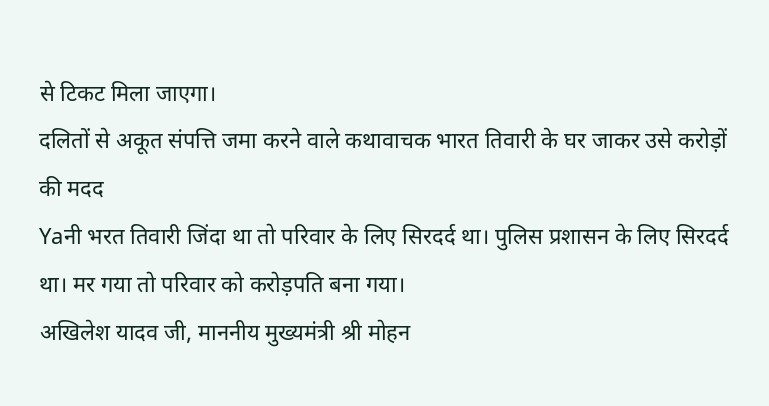से टिकट मिला जाएगा।
दलितों से अकूत संपत्ति जमा करने वाले कथावाचक भारत तिवारी के घर जाकर उसे करोड़ों की मदद
Yaनी भरत तिवारी जिंदा था तो परिवार के लिए सिरदर्द था। पुलिस प्रशासन के लिए सिरदर्द था। मर गया तो परिवार को करोड़पति बना गया।
अखिलेश यादव जी, माननीय मुख्यमंत्री श्री मोहन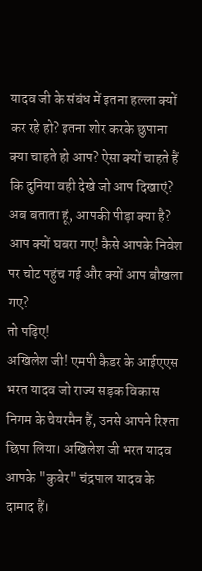यादव जी के संबंध में इतना हल्ला क्यों कर रहे हो? इतना शोर करके छुपाना क्या चाहते हो आप? ऐसा क्यों चाहते हैं कि दुनिया वही देखे जो आप दिखाएं?
अब बताता हूं, आपकी पीड़ा क्या है? आप क्यों घबरा गए! कैसे आपके निवेश पर चोट पहुंच गई और क्यों आप बौखला गए?
तो पढ़िए!
अखिलेश जी! एमपी कैडर के आईएएस भरत यादव जो राज्य सड़क विकास निगम के चेयरमैन हैं, उनसे आपने रिश्ता छिपा लिया। अखिलेश जी भरत यादव आपके "कुबेर" चंद्रपाल यादव के दामाद हैं।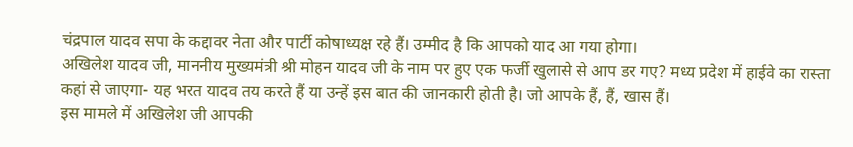चंद्रपाल यादव सपा के कद्दावर नेता और पार्टी कोषाध्यक्ष रहे हैं। उम्मीद है कि आपको याद आ गया होगा।
अखिलेश यादव जी, माननीय मुख्यमंत्री श्री मोहन यादव जी के नाम पर हुए एक फर्जी खुलासे से आप डर गए? मध्य प्रदेश में हाईवे का रास्ता कहां से जाएगा- यह भरत यादव तय करते हैं या उन्हें इस बात की जानकारी होती है। जो आपके हैं, हैं, खास हैं।
इस मामले में अखिलेश जी आपकी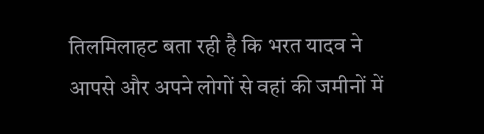तिलमिलाहट बता रही है कि भरत यादव ने आपसे और अपने लोगों से वहां की जमीनों में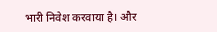भारी निवेश करवाया है। और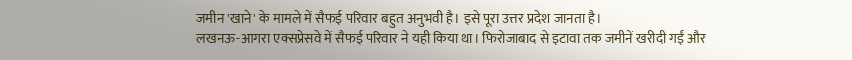जमीन 'खाने' के मामले में सैफई परिवार बहुत अनुभवी है। इसे पूरा उत्तर प्रदेश जानता है।
लखनऊ-आगरा एक्सप्रेसवे में सैफई परिवार ने यही किया था। फिरोजाबाद से इटावा तक जमीनें खरीदी गईं और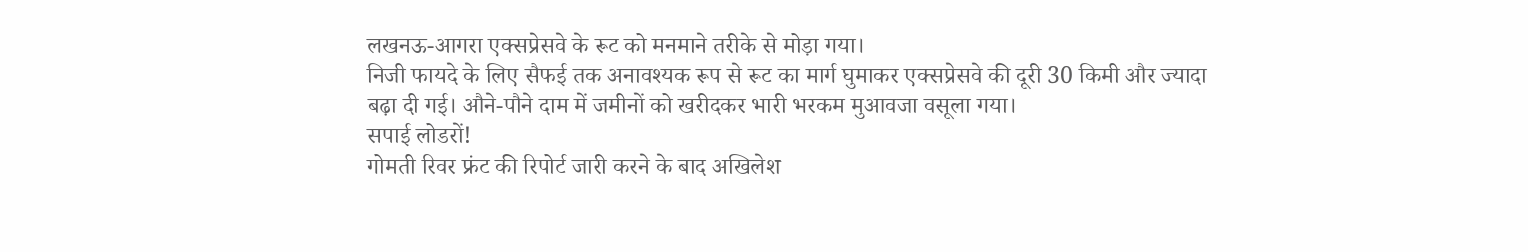लखनऊ-आगरा एक्सप्रेसवे के रूट को मनमाने तरीके से मोड़ा गया।
निजी फायदे के लिए सैफई तक अनावश्यक रूप से रूट का मार्ग घुमाकर एक्सप्रेसवे की दूरी 30 किमी और ज्यादा बढ़ा दी गई। औने-पौने दाम में जमीनों को खरीदकर भारी भरकम मुआवजा वसूला गया।
सपाई लोडरों!
गोमती रिवर फ्रंट की रिपोर्ट जारी करने के बाद अखिलेश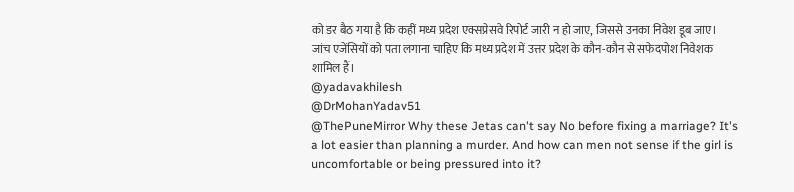को डर बैठ गया है कि कहीं मध्य प्रदेश एक्सप्रेसवे रिपोर्ट जारी न हो जाए, जिससे उनका निवेश डूब जाए।
जांच एजेंसियों को पता लगाना चाहिए कि मध्य प्रदेश में उत्तर प्रदेश के कौन-कौन से सफेदपोश निवेशक शामिल हैं।
@yadavakhilesh
@DrMohanYadav51
@ThePuneMirror Why these Jetas can't say No before fixing a marriage? It's a lot easier than planning a murder. And how can men not sense if the girl is uncomfortable or being pressured into it?